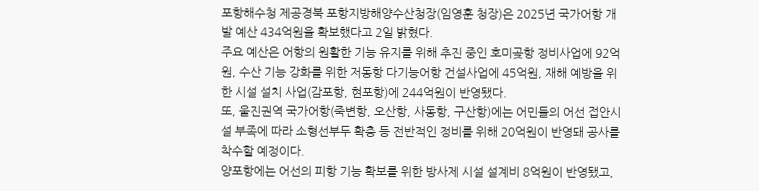포항해수청 제공경북 포항지방해양수산청장(임영훈 청장)은 2025년 국가어항 개발 예산 434억원을 확보했다고 2일 밝혔다.
주요 예산은 어항의 원활한 기능 유지를 위해 추진 중인 호미곶항 정비사업에 92억원, 수산 기능 강화를 위한 저동항 다기능어항 건설사업에 45억원, 재해 예방을 위한 시설 설치 사업(감포항, 현포항)에 244억원이 반영됐다.
또, 울진권역 국가어항(죽변항, 오산항, 사동항, 구산항)에는 어민들의 어선 접안시설 부족에 따라 소형선부두 확충 등 전반적인 정비를 위해 20억원이 반영돼 공사를 착수할 예정이다.
양포항에는 어선의 피항 기능 확보를 위한 방사제 시설 설계비 8억원이 반영됐고,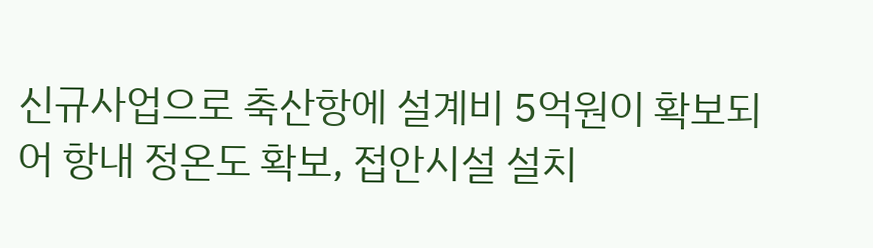신규사업으로 축산항에 설계비 5억원이 확보되어 항내 정온도 확보, 접안시설 설치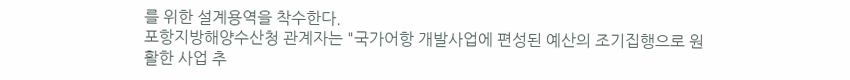를 위한 설계용역을 착수한다.
포항지방해양수산청 관계자는 "국가어항 개발사업에 편성된 예산의 조기집행으로 원활한 사업 추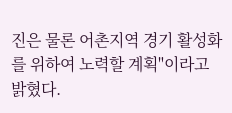진은 물론 어촌지역 경기 활성화를 위하여 노력할 계획"이라고 밝혔다.